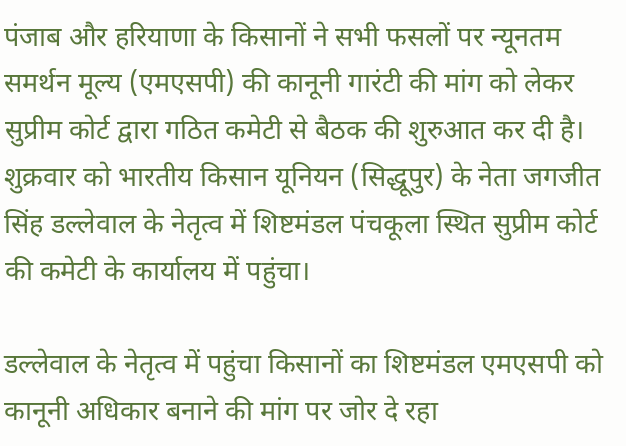पंजाब और हरियाणा के किसानों ने सभी फसलों पर न्यूनतम समर्थन मूल्य (एमएसपी) की कानूनी गारंटी की मांग को लेकर सुप्रीम कोर्ट द्वारा गठित कमेटी से बैठक की शुरुआत कर दी है। शुक्रवार को भारतीय किसान यूनियन (सिद्धूपुर) के नेता जगजीत सिंह डल्लेवाल के नेतृत्व में शिष्टमंडल पंचकूला स्थित सुप्रीम कोर्ट की कमेटी के कार्यालय में पहुंचा।

डल्लेवाल के नेतृत्व में पहुंचा किसानों का शिष्टमंडल एमएसपी को कानूनी अधिकार बनाने की मांग पर जोर दे रहा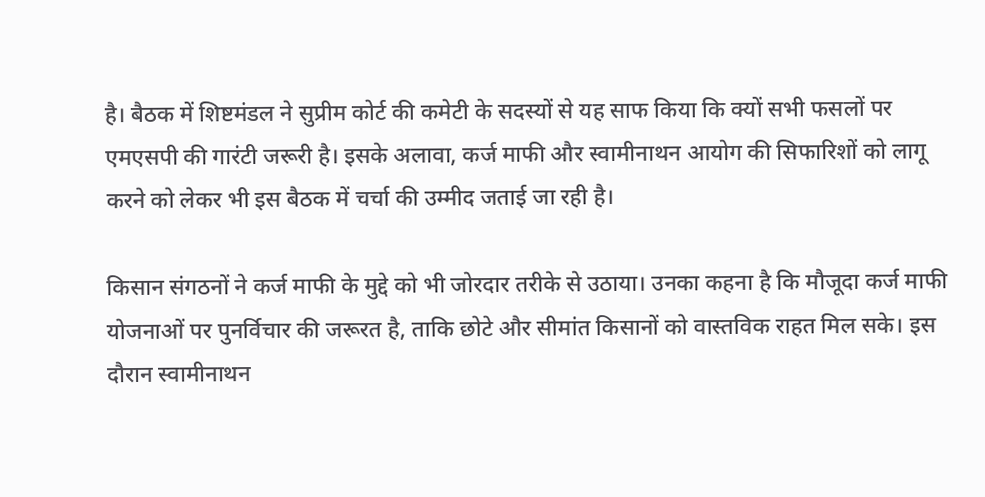है। बैठक में शिष्टमंडल ने सुप्रीम कोर्ट की कमेटी के सदस्यों से यह साफ किया कि क्यों सभी फसलों पर एमएसपी की गारंटी जरूरी है। इसके अलावा, कर्ज माफी और स्वामीनाथन आयोग की सिफारिशों को लागू करने को लेकर भी इस बैठक में चर्चा की उम्मीद जताई जा रही है।

किसान संगठनों ने कर्ज माफी के मुद्दे को भी जोरदार तरीके से उठाया। उनका कहना है कि मौजूदा कर्ज माफी योजनाओं पर पुनर्विचार की जरूरत है, ताकि छोटे और सीमांत किसानों को वास्तविक राहत मिल सके। इस दौरान स्वामीनाथन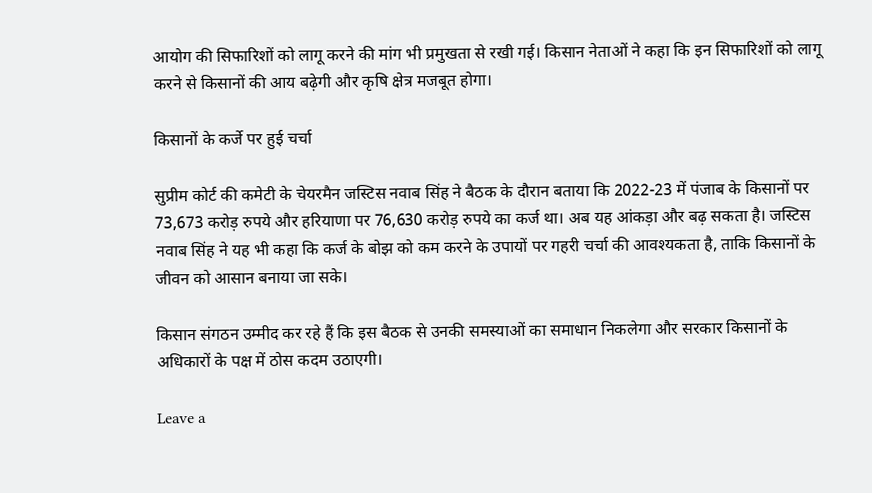आयोग की सिफारिशों को लागू करने की मांग भी प्रमुखता से रखी गई। किसान नेताओं ने कहा कि इन सिफारिशों को लागू करने से किसानों की आय बढ़ेगी और कृषि क्षेत्र मजबूत होगा।

किसानों के कर्जे पर हुई चर्चा

सुप्रीम कोर्ट की कमेटी के चेयरमैन जस्टिस नवाब सिंह ने बैठक के दौरान बताया कि 2022-23 में पंजाब के किसानों पर 73,673 करोड़ रुपये और हरियाणा पर 76,630 करोड़ रुपये का कर्ज था। अब यह आंकड़ा और बढ़ सकता है। जस्टिस नवाब सिंह ने यह भी कहा कि कर्ज के बोझ को कम करने के उपायों पर गहरी चर्चा की आवश्यकता है, ताकि किसानों के जीवन को आसान बनाया जा सके।

किसान संगठन उम्मीद कर रहे हैं कि इस बैठक से उनकी समस्याओं का समाधान निकलेगा और सरकार किसानों के अधिकारों के पक्ष में ठोस कदम उठाएगी।

Leave a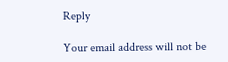Reply

Your email address will not be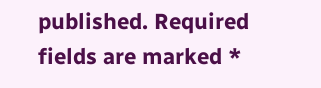published. Required fields are marked *